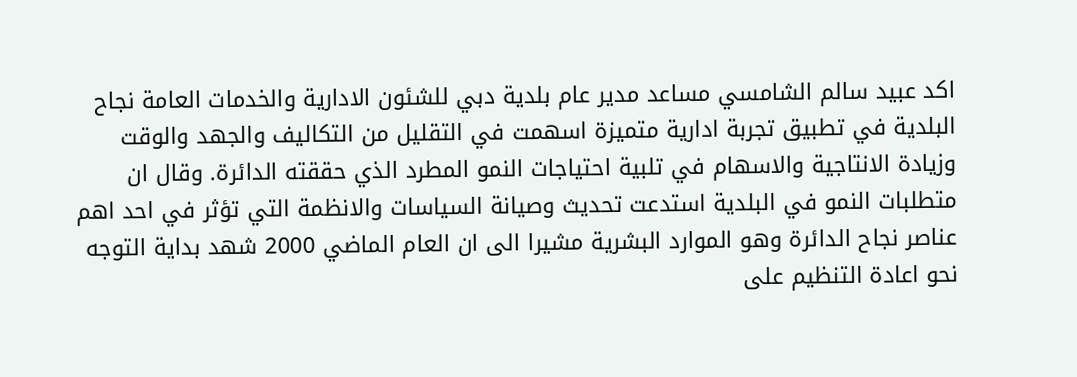اكد عبيد سالم الشامسي مساعد مدير عام بلدية دبي للشئون الادارية والخدمات العامة نجاح البلدية في تطبيق تجربة ادارية متميزة اسهمت في التقليل من التكاليف والجهد والوقت وزيادة الانتاجية والاسهام في تلبية احتياجات النمو المطرد الذي حققته الدائرة. وقال ان متطلبات النمو في البلدية استدعت تحديث وصيانة السياسات والانظمة التي تؤثر في احد اهم عناصر نجاح الدائرة وهو الموارد البشرية مشيرا الى ان العام الماضي 2000 شهد بداية التوجه نحو اعادة التنظيم على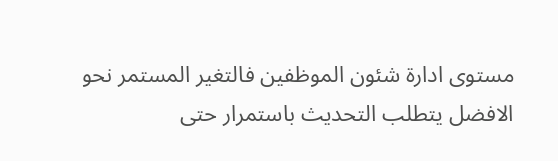مستوى ادارة شئون الموظفين فالتغير المستمر نحو الافضل يتطلب التحديث باستمرار حتى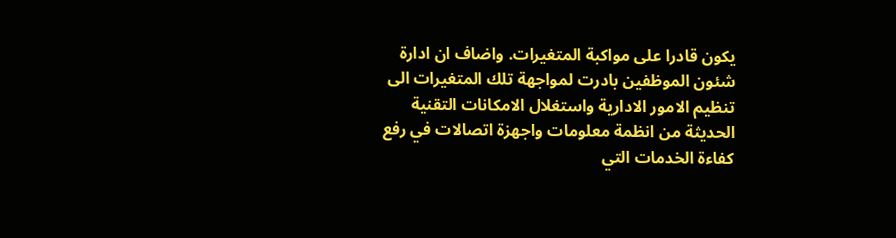يكون قادرا على مواكبة المتغيرات. واضاف ان ادارة شئون الموظفين بادرت لمواجهة تلك المتغيرات الى تنظيم الامور الادارية واستغلال الامكانات التقنية الحديثة من انظمة معلومات واجهزة اتصالات في رفع كفاءة الخدمات التي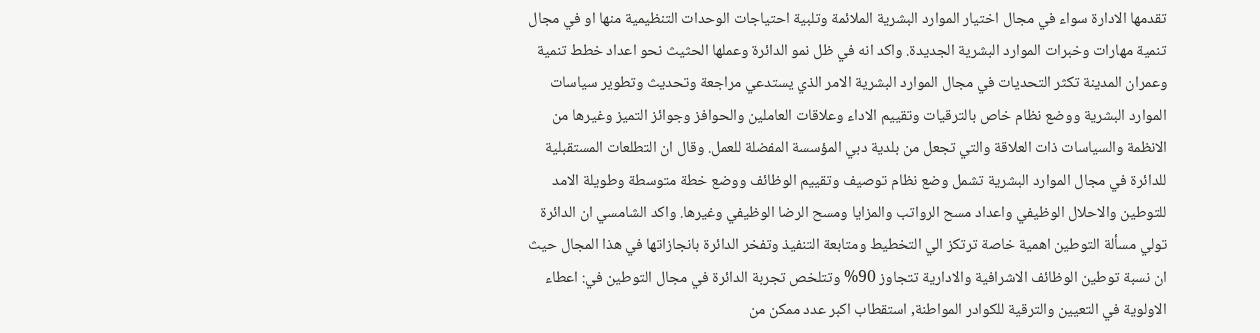تقدمها الادارة سواء في مجال اختيار الموارد البشرية الملائمة وتلبية احتياجات الوحدات التنظيمية منها او في مجال تنمية مهارات وخبرات الموارد البشرية الجديدة. واكد انه في ظل نمو الدائرة وعملها الحثيث نحو اعداد خطط تنمية وعمران المدينة تكثر التحديات في مجال الموارد البشرية الامر الذي يستدعي مراجعة وتحديث وتطوير سياسات الموارد البشرية ووضع نظام خاص بالترقيات وتقييم الاداء وعلاقات العاملين والحوافز وجوائز التميز وغيرها من الانظمة والسياسات ذات العلاقة والتي تجعل من بلدية دبي المؤسسة المفضلة للعمل. وقال ان التطلعات المستقبلية للدائرة في مجال الموارد البشرية تشمل وضع نظام توصيف وتقييم الوظائف ووضع خطة متوسطة وطويلة الامد للتوطين والاحلال الوظيفي واعداد مسح الرواتب والمزايا ومسح الرضا الوظيفي وغيرها. واكد الشامسي ان الدائرة تولي مسألة التوطين اهمية خاصة ترتكز الي التخطيط ومتابعة التنفيذ وتفخر الدائرة بانجازاتها في هذا المجال حيث ان نسبة توطين الوظائف الاشرافية والادارية تتجاوز 90% وتتلخص تجربة الدائرة في مجال التوطين في: اعطاء الاولوية في التعيين والترقية للكوادر المواطنة, استقطاب اكبر عدد ممكن من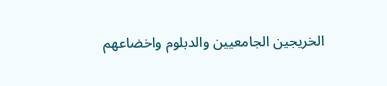الخريجين الجامعيين والدبلوم واخضاعهم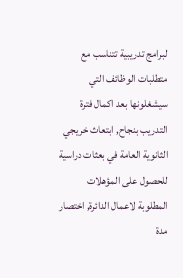لبرامج تدريبية تتناسب مع متطلبات الوظائف التي سيشغلونها بعد اكمال فترة التدريب بنجاح, ابتعاث خريجي الثانوية العامة في بعثات دراسية للحصول على المؤهلات المطلوبة لاعمال الدائرة, اختصار مدة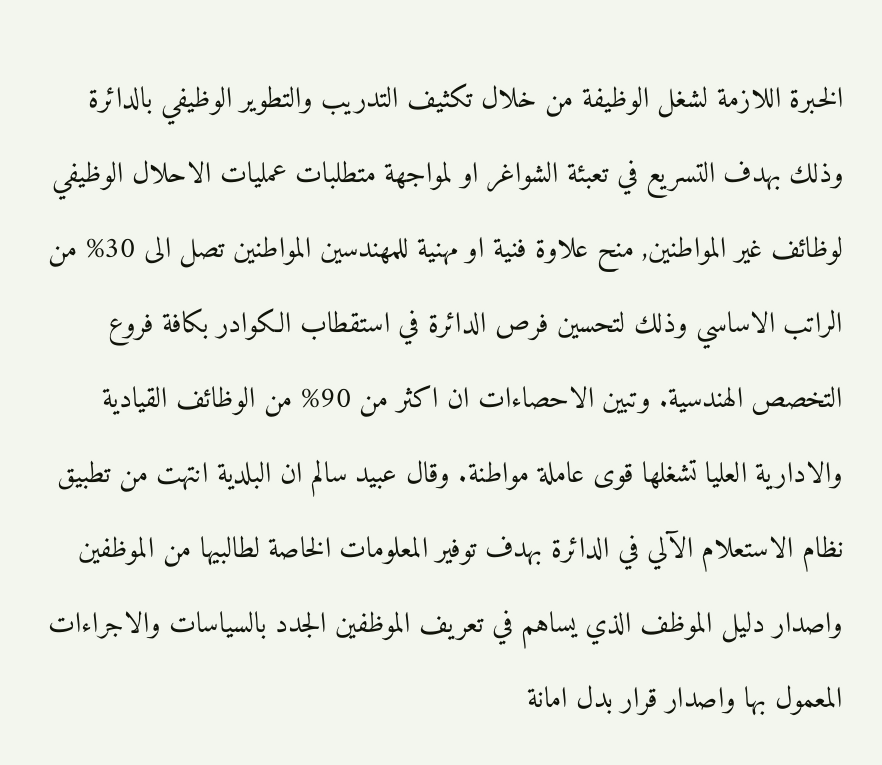الخبرة اللازمة لشغل الوظيفة من خلال تكثيف التدريب والتطوير الوظيفي بالدائرة وذلك بهدف التسريع في تعبئة الشواغر او لمواجهة متطلبات عمليات الاحلال الوظيفي لوظائف غير المواطنين, منح علاوة فنية او مهنية للمهندسين المواطنين تصل الى 30% من الراتب الاساسي وذلك لتحسين فرص الدائرة في استقطاب الكوادر بكافة فروع التخصص الهندسية. وتبين الاحصاءات ان اكثر من 90% من الوظائف القيادية والادارية العليا تشغلها قوى عاملة مواطنة. وقال عبيد سالم ان البلدية انتهت من تطبيق نظام الاستعلام الآلي في الدائرة بهدف توفير المعلومات الخاصة لطالبيها من الموظفين واصدار دليل الموظف الذي يساهم في تعريف الموظفين الجدد بالسياسات والاجراءات المعمول بها واصدار قرار بدل امانة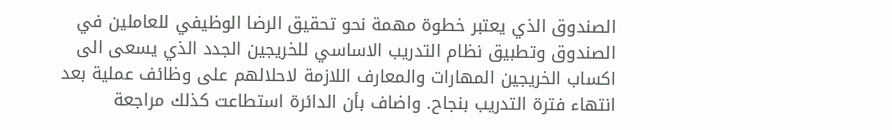الصندوق الذي يعتبر خطوة مهمة نحو تحقيق الرضا الوظيفي للعاملين في الصندوق وتطبيق نظام التدريب الاساسي للخريجين الجدد الذي يسعى الى اكساب الخريجين المهارات والمعارف اللازمة لاحلالهم على وظائف عملية بعد انتهاء فترة التدريب بنجاح. واضاف بأن الدائرة استطاعت كذلك مراجعة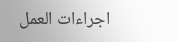اجراءات العمل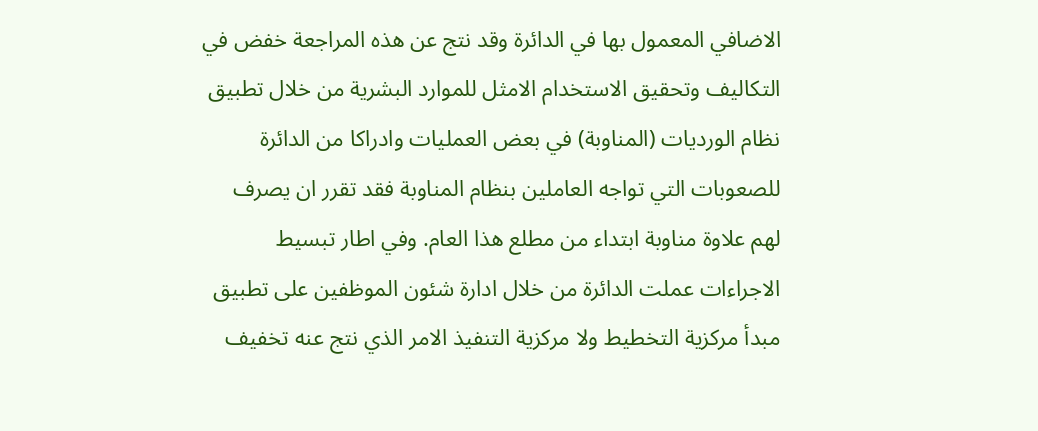الاضافي المعمول بها في الدائرة وقد نتج عن هذه المراجعة خفض في التكاليف وتحقيق الاستخدام الامثل للموارد البشرية من خلال تطبيق نظام الورديات (المناوبة) في بعض العمليات وادراكا من الدائرة للصعوبات التي تواجه العاملين بنظام المناوبة فقد تقرر ان يصرف لهم علاوة مناوبة ابتداء من مطلع هذا العام. وفي اطار تبسيط الاجراءات عملت الدائرة من خلال ادارة شئون الموظفين على تطبيق مبدأ مركزية التخطيط ولا مركزية التنفيذ الامر الذي نتج عنه تخفيف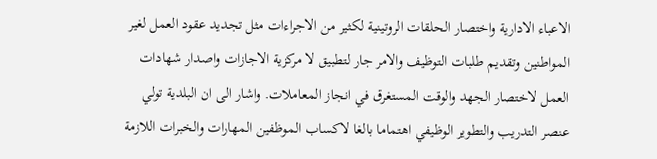الاعباء الادارية واختصار الحلقات الروتينية لكثير من الاجراءات مثل تجديد عقود العمل لغير المواطنين وتقديم طلبات التوظيف والامر جار لتطبيق لا مركزية الاجازات واصدار شهادات العمل لاختصار الجهد والوقت المستغرق في انجاز المعاملات. واشار الى ان البلدية تولي عنصر التدريب والتطوير الوظيفي اهتماما بالغا لاكساب الموظفين المهارات والخبرات اللازمة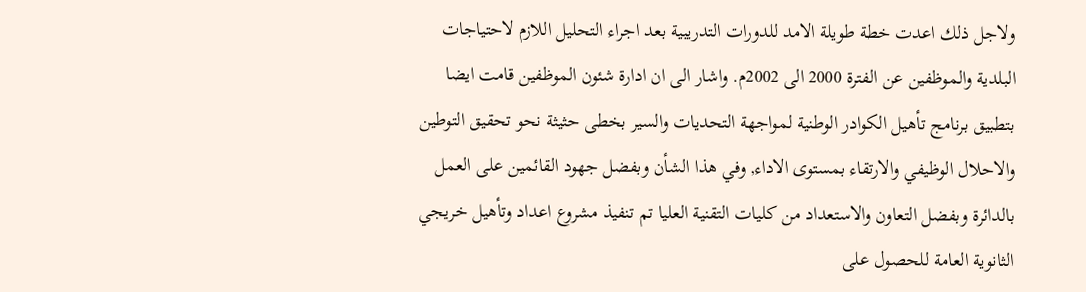ولاجل ذلك اعدت خطة طويلة الامد للدورات التدريبية بعد اجراء التحليل اللازم لاحتياجات البلدية والموظفين عن الفترة 2000 الى 2002م. واشار الى ان ادارة شئون الموظفين قامت ايضا بتطبيق برنامج تأهيل الكوادر الوطنية لمواجهة التحديات والسير بخطى حثيثة نحو تحقيق التوطين والاحلال الوظيفي والارتقاء بمستوى الاداء, وفي هذا الشأن وبفضل جهود القائمين على العمل بالدائرة وبفضل التعاون والاستعداد من كليات التقنية العليا تم تنفيذ مشروع اعداد وتأهيل خريجي الثانوية العامة للحصول على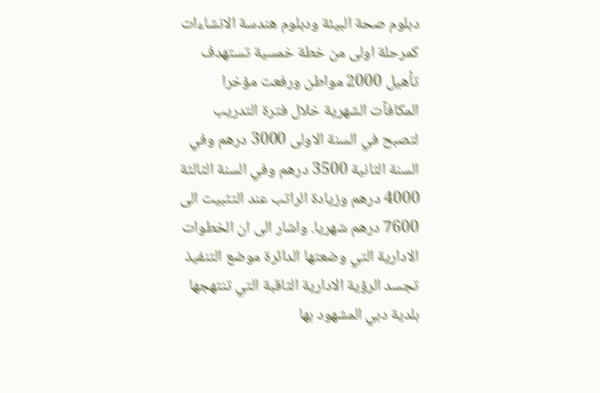دبلوم صحة البيئة ودبلوم هندسة الانشاءات كمرحلة اولى من خطة خمسية تستهدف تأهيل 2000 مواطن ورفعت مؤخرا المكافآت الشهرية خلال فترة التدريب لتصبح في السنة الاولى 3000 درهم وفي السنة الثانية 3500 درهم وفي السنة الثالثة 4000 درهم وزيادة الراتب عند التثبيت الى 7600 درهم شهريا. واشار الى ان الخطوات الادارية التي وضعتها الدائرة موضع التنفيذ تجسد الرؤية الادارية الثاقبة التي تنتهجها بلدية دبي المشهود بها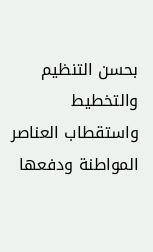بحسن التنظيم والتخطيط واستقطاب العناصر المواطنة ودفعها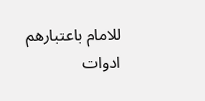للامام باعتبارهم ادوات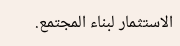الاستثمار لبناء المجتمع.